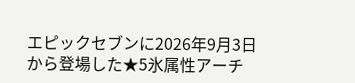エピックセブンに2026年9月3日から登場した★5氷属性アーチ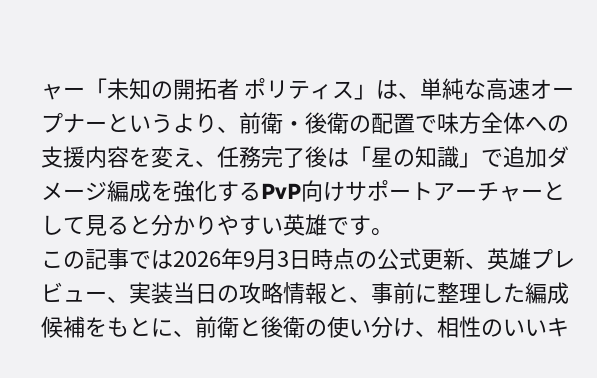ャー「未知の開拓者 ポリティス」は、単純な高速オープナーというより、前衛・後衛の配置で味方全体への支援内容を変え、任務完了後は「星の知識」で追加ダメージ編成を強化するPvP向けサポートアーチャーとして見ると分かりやすい英雄です。
この記事では2026年9月3日時点の公式更新、英雄プレビュー、実装当日の攻略情報と、事前に整理した編成候補をもとに、前衛と後衛の使い分け、相性のいいキ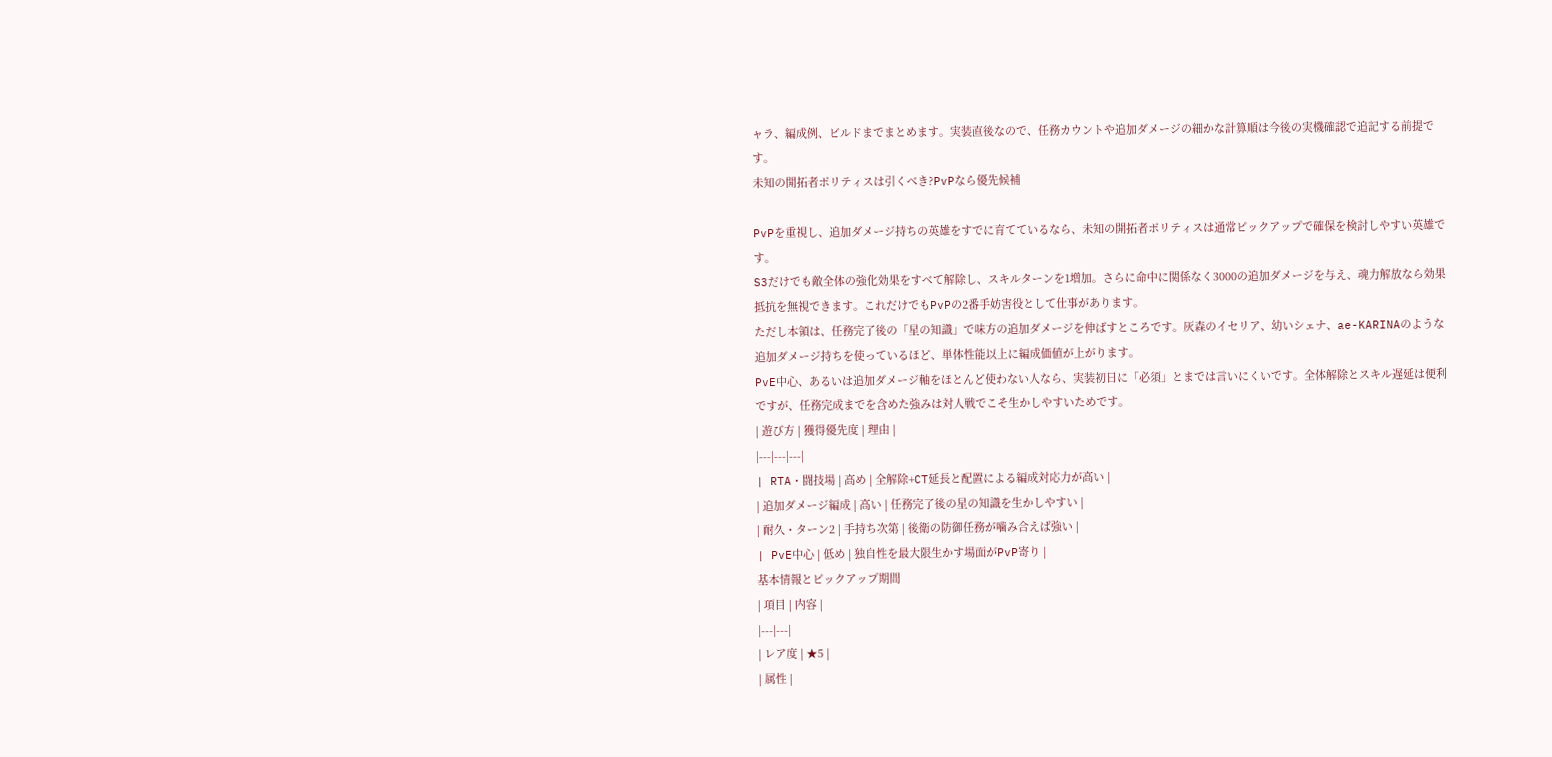ャラ、編成例、ビルドまでまとめます。実装直後なので、任務カウントや追加ダメージの細かな計算順は今後の実機確認で追記する前提です。
未知の開拓者ポリティスは引くべき?PvPなら優先候補

PvPを重視し、追加ダメージ持ちの英雄をすでに育てているなら、未知の開拓者ポリティスは通常ピックアップで確保を検討しやすい英雄です。
S3だけでも敵全体の強化効果をすべて解除し、スキルターンを1増加。さらに命中に関係なく3000の追加ダメージを与え、魂力解放なら効果抵抗を無視できます。これだけでもPvPの2番手妨害役として仕事があります。
ただし本領は、任務完了後の「星の知識」で味方の追加ダメージを伸ばすところです。灰森のイセリア、幼いシェナ、ae-KARINAのような追加ダメージ持ちを使っているほど、単体性能以上に編成価値が上がります。
PvE中心、あるいは追加ダメージ軸をほとんど使わない人なら、実装初日に「必須」とまでは言いにくいです。全体解除とスキル遅延は便利ですが、任務完成までを含めた強みは対人戦でこそ生かしやすいためです。
| 遊び方 | 獲得優先度 | 理由 |
|---|---|---|
| RTA・闘技場 | 高め | 全解除+CT延長と配置による編成対応力が高い |
| 追加ダメージ編成 | 高い | 任務完了後の星の知識を生かしやすい |
| 耐久・ターン2 | 手持ち次第 | 後衛の防御任務が噛み合えば強い |
| PvE中心 | 低め | 独自性を最大限生かす場面がPvP寄り |
基本情報とピックアップ期間
| 項目 | 内容 |
|---|---|
| レア度 | ★5 |
| 属性 |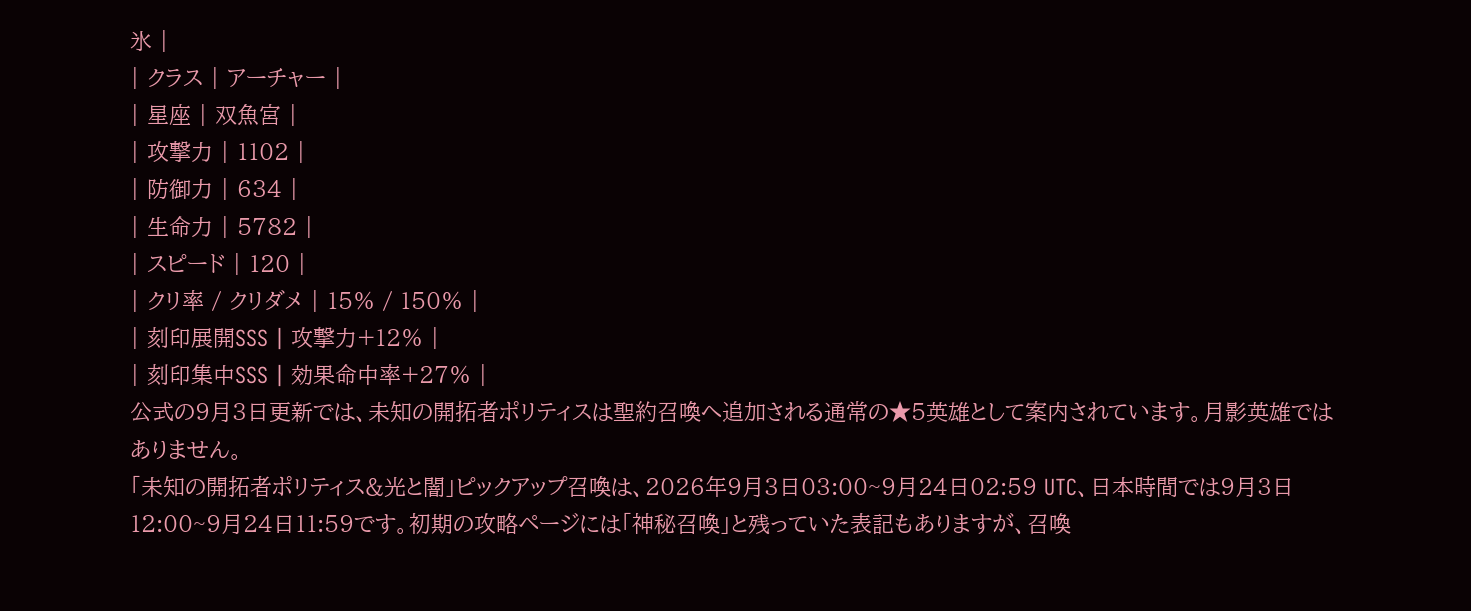氷 |
| クラス | アーチャー |
| 星座 | 双魚宮 |
| 攻撃力 | 1102 |
| 防御力 | 634 |
| 生命力 | 5782 |
| スピード | 120 |
| クリ率 / クリダメ | 15% / 150% |
| 刻印展開SSS | 攻撃力+12% |
| 刻印集中SSS | 効果命中率+27% |
公式の9月3日更新では、未知の開拓者ポリティスは聖約召喚へ追加される通常の★5英雄として案内されています。月影英雄ではありません。
「未知の開拓者ポリティス&光と闇」ピックアップ召喚は、2026年9月3日03:00~9月24日02:59 UTC、日本時間では9月3日12:00~9月24日11:59です。初期の攻略ページには「神秘召喚」と残っていた表記もありますが、召喚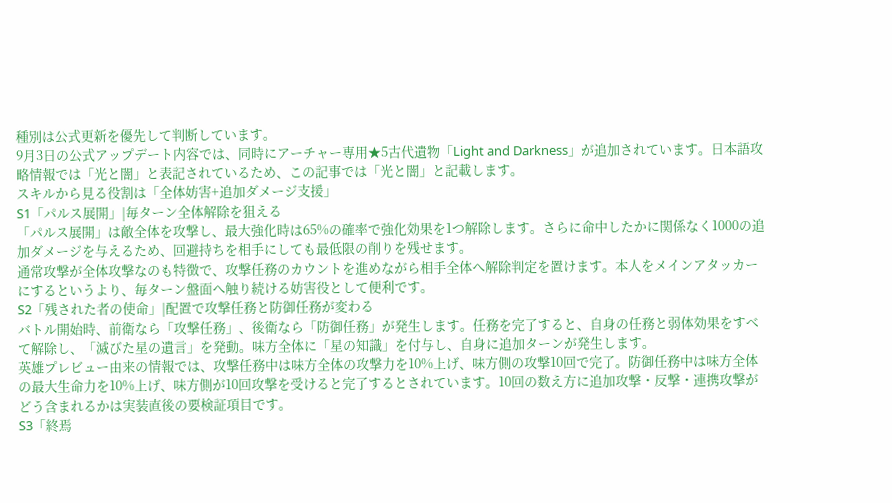種別は公式更新を優先して判断しています。
9月3日の公式アップデート内容では、同時にアーチャー専用★5古代遺物「Light and Darkness」が追加されています。日本語攻略情報では「光と闇」と表記されているため、この記事では「光と闇」と記載します。
スキルから見る役割は「全体妨害+追加ダメージ支援」
S1「パルス展開」|毎ターン全体解除を狙える
「パルス展開」は敵全体を攻撃し、最大強化時は65%の確率で強化効果を1つ解除します。さらに命中したかに関係なく1000の追加ダメージを与えるため、回避持ちを相手にしても最低限の削りを残せます。
通常攻撃が全体攻撃なのも特徴で、攻撃任務のカウントを進めながら相手全体へ解除判定を置けます。本人をメインアタッカーにするというより、毎ターン盤面へ触り続ける妨害役として便利です。
S2「残された者の使命」|配置で攻撃任務と防御任務が変わる
バトル開始時、前衛なら「攻撃任務」、後衛なら「防御任務」が発生します。任務を完了すると、自身の任務と弱体効果をすべて解除し、「滅びた星の遺言」を発動。味方全体に「星の知識」を付与し、自身に追加ターンが発生します。
英雄プレビュー由来の情報では、攻撃任務中は味方全体の攻撃力を10%上げ、味方側の攻撃10回で完了。防御任務中は味方全体の最大生命力を10%上げ、味方側が10回攻撃を受けると完了するとされています。10回の数え方に追加攻撃・反撃・連携攻撃がどう含まれるかは実装直後の要検証項目です。
S3「終焉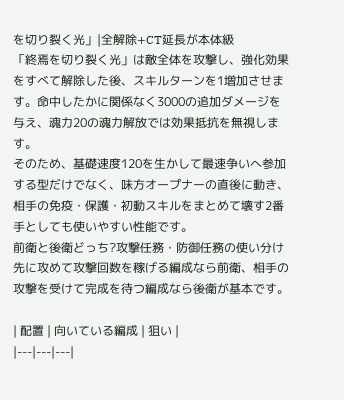を切り裂く光」|全解除+CT延長が本体級
「終焉を切り裂く光」は敵全体を攻撃し、強化効果をすべて解除した後、スキルターンを1増加させます。命中したかに関係なく3000の追加ダメージを与え、魂力20の魂力解放では効果抵抗を無視します。
そのため、基礎速度120を生かして最速争いへ参加する型だけでなく、味方オープナーの直後に動き、相手の免疫・保護・初動スキルをまとめて壊す2番手としても使いやすい性能です。
前衛と後衛どっち?攻撃任務・防御任務の使い分け
先に攻めて攻撃回数を稼げる編成なら前衛、相手の攻撃を受けて完成を待つ編成なら後衛が基本です。

| 配置 | 向いている編成 | 狙い |
|---|---|---|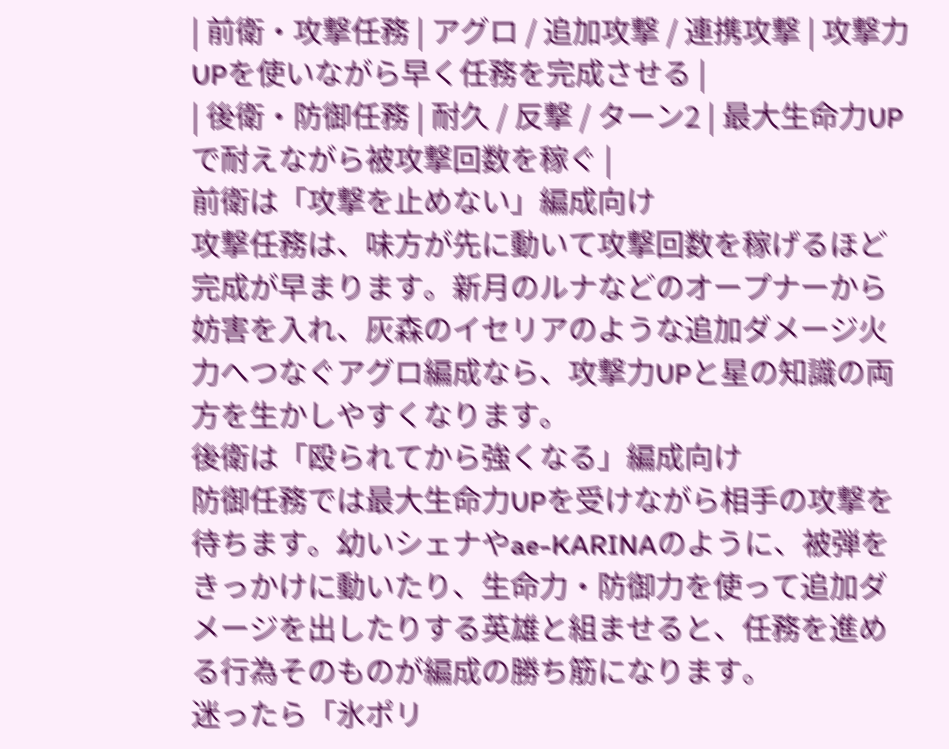| 前衛・攻撃任務 | アグロ / 追加攻撃 / 連携攻撃 | 攻撃力UPを使いながら早く任務を完成させる |
| 後衛・防御任務 | 耐久 / 反撃 / ターン2 | 最大生命力UPで耐えながら被攻撃回数を稼ぐ |
前衛は「攻撃を止めない」編成向け
攻撃任務は、味方が先に動いて攻撃回数を稼げるほど完成が早まります。新月のルナなどのオープナーから妨害を入れ、灰森のイセリアのような追加ダメージ火力へつなぐアグロ編成なら、攻撃力UPと星の知識の両方を生かしやすくなります。
後衛は「殴られてから強くなる」編成向け
防御任務では最大生命力UPを受けながら相手の攻撃を待ちます。幼いシェナやae-KARINAのように、被弾をきっかけに動いたり、生命力・防御力を使って追加ダメージを出したりする英雄と組ませると、任務を進める行為そのものが編成の勝ち筋になります。
迷ったら「氷ポリ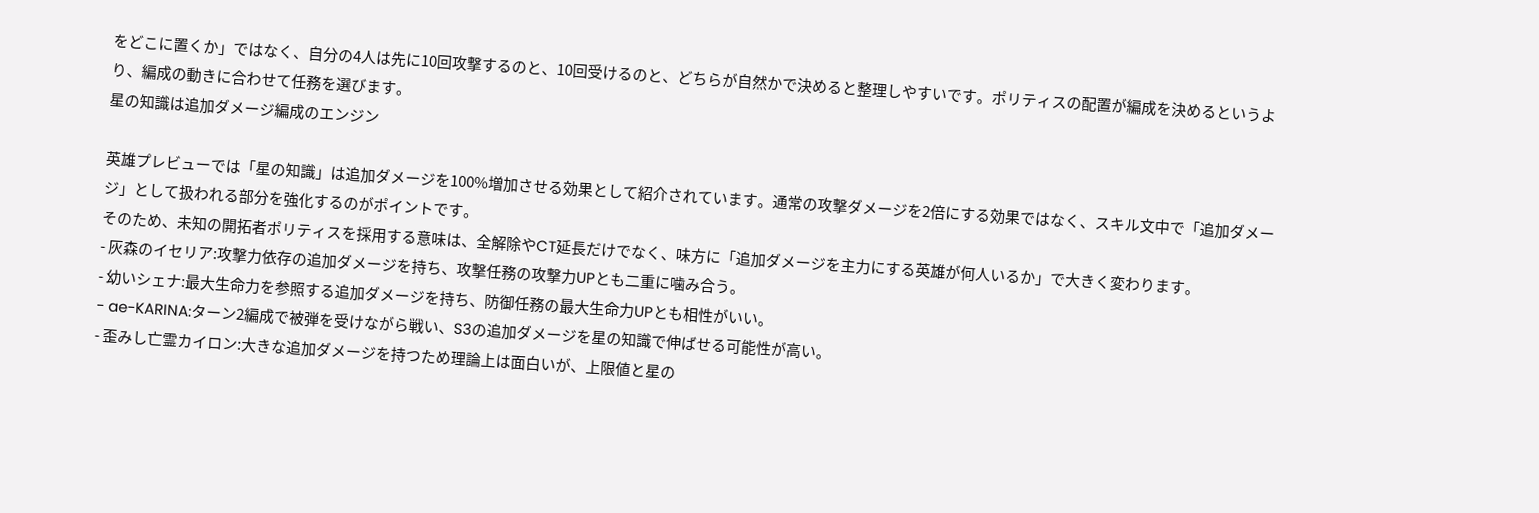をどこに置くか」ではなく、自分の4人は先に10回攻撃するのと、10回受けるのと、どちらが自然かで決めると整理しやすいです。ポリティスの配置が編成を決めるというより、編成の動きに合わせて任務を選びます。
星の知識は追加ダメージ編成のエンジン

英雄プレビューでは「星の知識」は追加ダメージを100%増加させる効果として紹介されています。通常の攻撃ダメージを2倍にする効果ではなく、スキル文中で「追加ダメージ」として扱われる部分を強化するのがポイントです。
そのため、未知の開拓者ポリティスを採用する意味は、全解除やCT延長だけでなく、味方に「追加ダメージを主力にする英雄が何人いるか」で大きく変わります。
- 灰森のイセリア:攻撃力依存の追加ダメージを持ち、攻撃任務の攻撃力UPとも二重に噛み合う。
- 幼いシェナ:最大生命力を参照する追加ダメージを持ち、防御任務の最大生命力UPとも相性がいい。
- ae-KARINA:ターン2編成で被弾を受けながら戦い、S3の追加ダメージを星の知識で伸ばせる可能性が高い。
- 歪みし亡霊カイロン:大きな追加ダメージを持つため理論上は面白いが、上限値と星の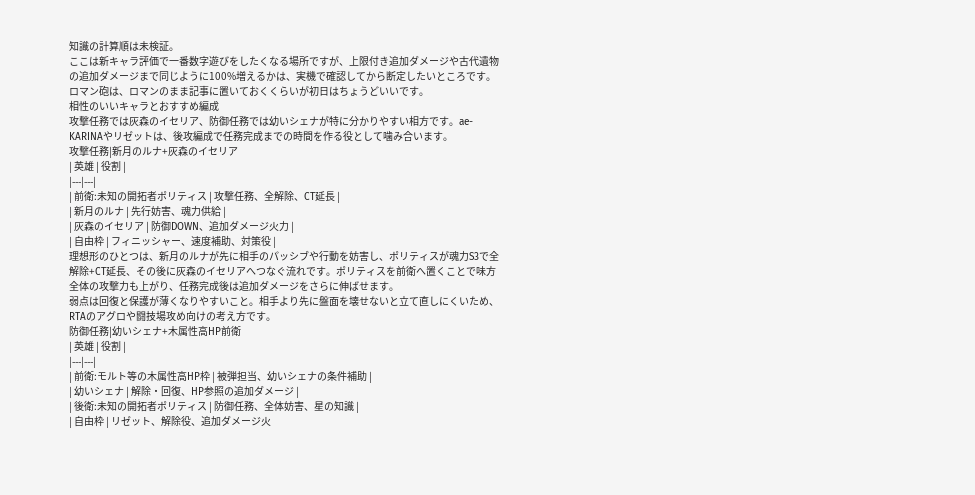知識の計算順は未検証。
ここは新キャラ評価で一番数字遊びをしたくなる場所ですが、上限付き追加ダメージや古代遺物の追加ダメージまで同じように100%増えるかは、実機で確認してから断定したいところです。ロマン砲は、ロマンのまま記事に置いておくくらいが初日はちょうどいいです。
相性のいいキャラとおすすめ編成
攻撃任務では灰森のイセリア、防御任務では幼いシェナが特に分かりやすい相方です。ae-KARINAやリゼットは、後攻編成で任務完成までの時間を作る役として噛み合います。
攻撃任務|新月のルナ+灰森のイセリア
| 英雄 | 役割 |
|---|---|
| 前衛:未知の開拓者ポリティス | 攻撃任務、全解除、CT延長 |
| 新月のルナ | 先行妨害、魂力供給 |
| 灰森のイセリア | 防御DOWN、追加ダメージ火力 |
| 自由枠 | フィニッシャー、速度補助、対策役 |
理想形のひとつは、新月のルナが先に相手のパッシブや行動を妨害し、ポリティスが魂力S3で全解除+CT延長、その後に灰森のイセリアへつなぐ流れです。ポリティスを前衛へ置くことで味方全体の攻撃力も上がり、任務完成後は追加ダメージをさらに伸ばせます。
弱点は回復と保護が薄くなりやすいこと。相手より先に盤面を壊せないと立て直しにくいため、RTAのアグロや闘技場攻め向けの考え方です。
防御任務|幼いシェナ+木属性高HP前衛
| 英雄 | 役割 |
|---|---|
| 前衛:モルト等の木属性高HP枠 | 被弾担当、幼いシェナの条件補助 |
| 幼いシェナ | 解除・回復、HP参照の追加ダメージ |
| 後衛:未知の開拓者ポリティス | 防御任務、全体妨害、星の知識 |
| 自由枠 | リゼット、解除役、追加ダメージ火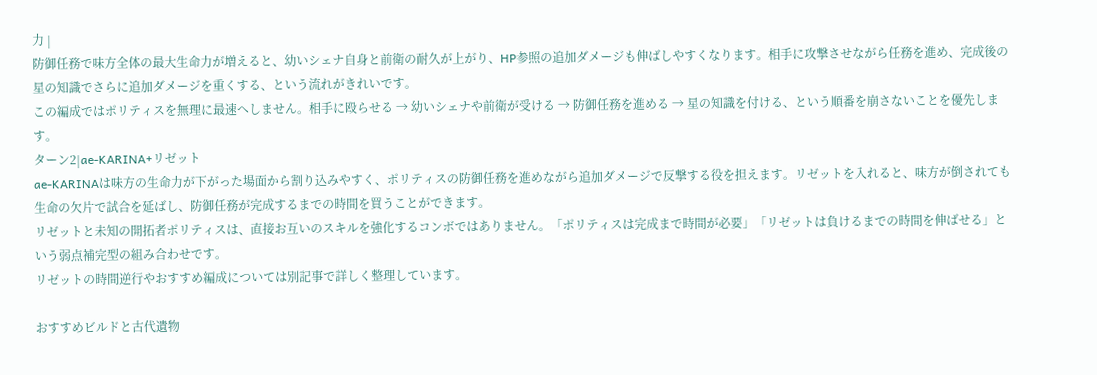力 |
防御任務で味方全体の最大生命力が増えると、幼いシェナ自身と前衛の耐久が上がり、HP参照の追加ダメージも伸ばしやすくなります。相手に攻撃させながら任務を進め、完成後の星の知識でさらに追加ダメージを重くする、という流れがきれいです。
この編成ではポリティスを無理に最速へしません。相手に殴らせる → 幼いシェナや前衛が受ける → 防御任務を進める → 星の知識を付ける、という順番を崩さないことを優先します。
ターン2|ae-KARINA+リゼット
ae-KARINAは味方の生命力が下がった場面から割り込みやすく、ポリティスの防御任務を進めながら追加ダメージで反撃する役を担えます。リゼットを入れると、味方が倒されても生命の欠片で試合を延ばし、防御任務が完成するまでの時間を買うことができます。
リゼットと未知の開拓者ポリティスは、直接お互いのスキルを強化するコンボではありません。「ポリティスは完成まで時間が必要」「リゼットは負けるまでの時間を伸ばせる」という弱点補完型の組み合わせです。
リゼットの時間逆行やおすすめ編成については別記事で詳しく整理しています。

おすすめビルドと古代遺物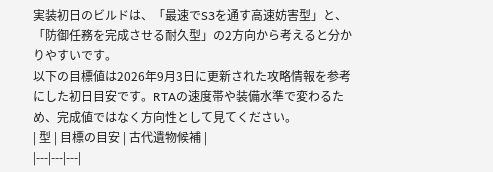実装初日のビルドは、「最速でS3を通す高速妨害型」と、「防御任務を完成させる耐久型」の2方向から考えると分かりやすいです。
以下の目標値は2026年9月3日に更新された攻略情報を参考にした初日目安です。RTAの速度帯や装備水準で変わるため、完成値ではなく方向性として見てください。
| 型 | 目標の目安 | 古代遺物候補 |
|---|---|---|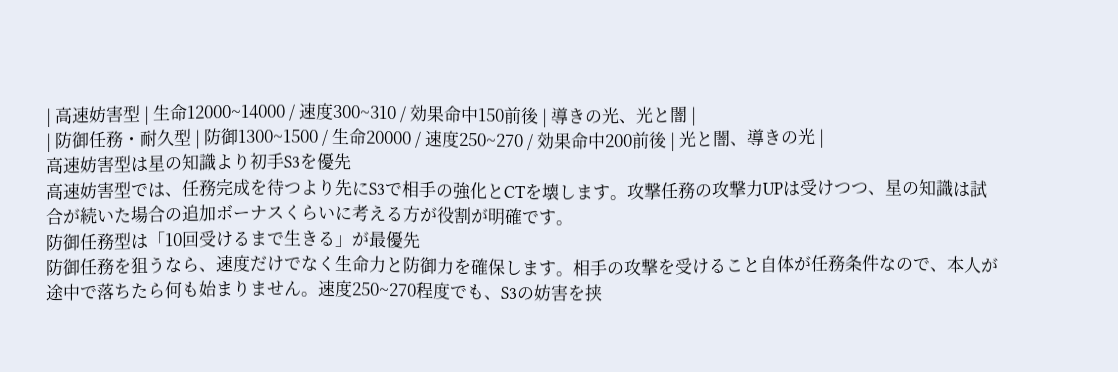| 高速妨害型 | 生命12000~14000 / 速度300~310 / 効果命中150前後 | 導きの光、光と闇 |
| 防御任務・耐久型 | 防御1300~1500 / 生命20000 / 速度250~270 / 効果命中200前後 | 光と闇、導きの光 |
高速妨害型は星の知識より初手S3を優先
高速妨害型では、任務完成を待つより先にS3で相手の強化とCTを壊します。攻撃任務の攻撃力UPは受けつつ、星の知識は試合が続いた場合の追加ボーナスくらいに考える方が役割が明確です。
防御任務型は「10回受けるまで生きる」が最優先
防御任務を狙うなら、速度だけでなく生命力と防御力を確保します。相手の攻撃を受けること自体が任務条件なので、本人が途中で落ちたら何も始まりません。速度250~270程度でも、S3の妨害を挟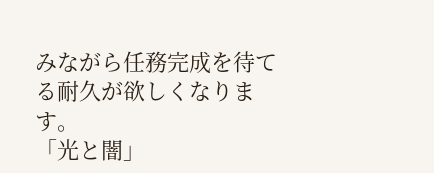みながら任務完成を待てる耐久が欲しくなります。
「光と闇」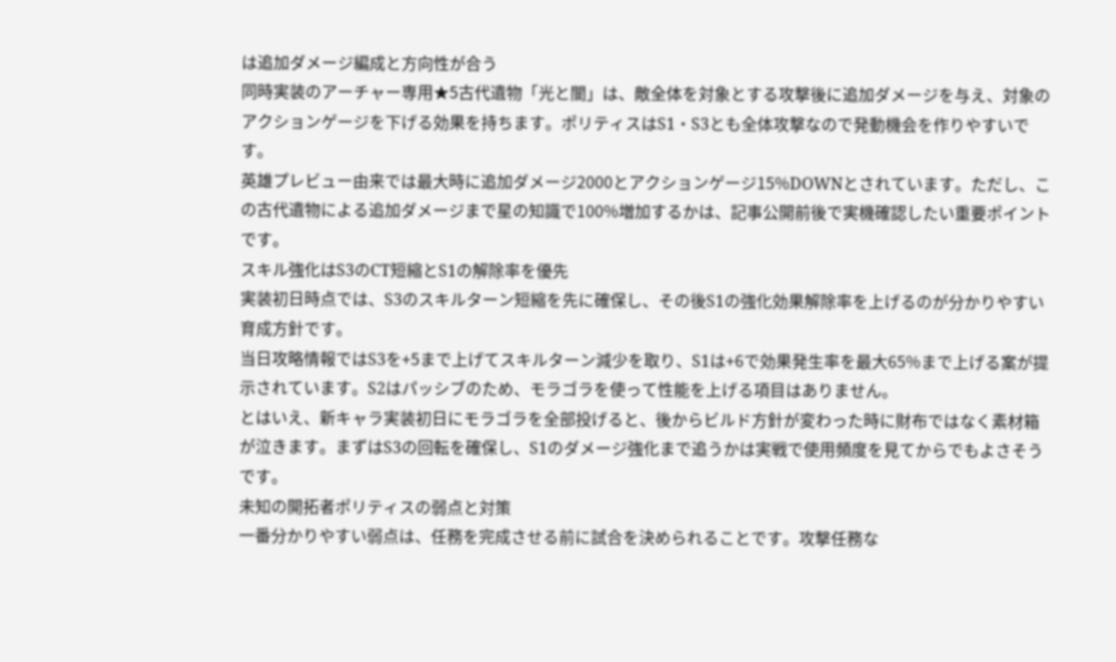は追加ダメージ編成と方向性が合う
同時実装のアーチャー専用★5古代遺物「光と闇」は、敵全体を対象とする攻撃後に追加ダメージを与え、対象のアクションゲージを下げる効果を持ちます。ポリティスはS1・S3とも全体攻撃なので発動機会を作りやすいです。
英雄プレビュー由来では最大時に追加ダメージ2000とアクションゲージ15%DOWNとされています。ただし、この古代遺物による追加ダメージまで星の知識で100%増加するかは、記事公開前後で実機確認したい重要ポイントです。
スキル強化はS3のCT短縮とS1の解除率を優先
実装初日時点では、S3のスキルターン短縮を先に確保し、その後S1の強化効果解除率を上げるのが分かりやすい育成方針です。
当日攻略情報ではS3を+5まで上げてスキルターン減少を取り、S1は+6で効果発生率を最大65%まで上げる案が提示されています。S2はパッシブのため、モラゴラを使って性能を上げる項目はありません。
とはいえ、新キャラ実装初日にモラゴラを全部投げると、後からビルド方針が変わった時に財布ではなく素材箱が泣きます。まずはS3の回転を確保し、S1のダメージ強化まで追うかは実戦で使用頻度を見てからでもよさそうです。
未知の開拓者ポリティスの弱点と対策
一番分かりやすい弱点は、任務を完成させる前に試合を決められることです。攻撃任務な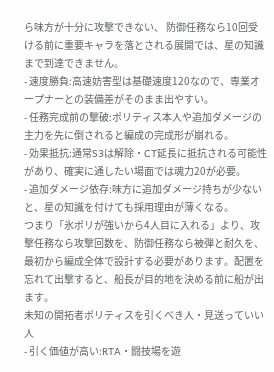ら味方が十分に攻撃できない、 防御任務なら10回受ける前に重要キャラを落とされる展開では、星の知識まで到達できません。
- 速度勝負:高速妨害型は基礎速度120なので、専業オープナーとの装備差がそのまま出やすい。
- 任務完成前の撃破:ポリティス本人や追加ダメージの主力を先に倒されると編成の完成形が崩れる。
- 効果抵抗:通常S3は解除・CT延長に抵抗される可能性があり、確実に通したい場面では魂力20が必要。
- 追加ダメージ依存:味方に追加ダメージ持ちが少ないと、星の知識を付けても採用理由が薄くなる。
つまり「氷ポリが強いから4人目に入れる」より、攻撃任務なら攻撃回数を、防御任務なら被弾と耐久を、最初から編成全体で設計する必要があります。配置を忘れて出撃すると、船長が目的地を決める前に船が出ます。
未知の開拓者ポリティスを引くべき人・見送っていい人
- 引く価値が高い:RTA・闘技場を遊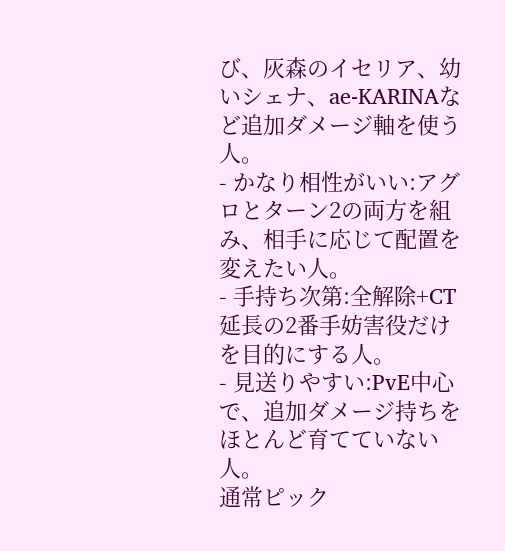び、灰森のイセリア、幼いシェナ、ae-KARINAなど追加ダメージ軸を使う人。
- かなり相性がいい:アグロとターン2の両方を組み、相手に応じて配置を変えたい人。
- 手持ち次第:全解除+CT延長の2番手妨害役だけを目的にする人。
- 見送りやすい:PvE中心で、追加ダメージ持ちをほとんど育てていない人。
通常ピック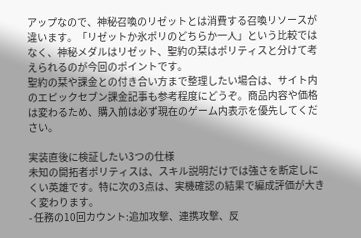アップなので、神秘召喚のリゼットとは消費する召喚リソースが違います。「リゼットか氷ポリのどちらか一人」という比較ではなく、神秘メダルはリゼット、聖約の栞はポリティスと分けて考えられるのが今回のポイントです。
聖約の栞や課金との付き合い方まで整理したい場合は、サイト内のエピックセブン課金記事も参考程度にどうぞ。商品内容や価格は変わるため、購入前は必ず現在のゲーム内表示を優先してください。

実装直後に検証したい3つの仕様
未知の開拓者ポリティスは、スキル説明だけでは強さを断定しにくい英雄です。特に次の3点は、実機確認の結果で編成評価が大きく変わります。
- 任務の10回カウント:追加攻撃、連携攻撃、反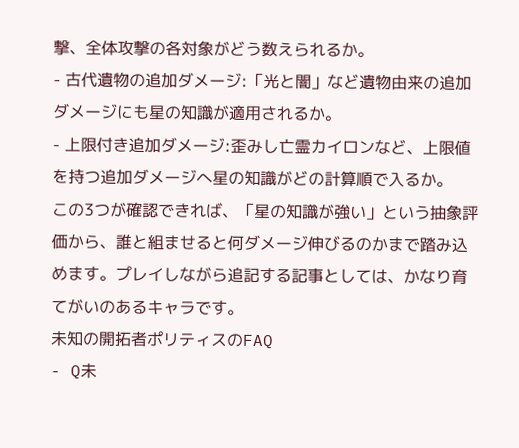撃、全体攻撃の各対象がどう数えられるか。
- 古代遺物の追加ダメージ:「光と闇」など遺物由来の追加ダメージにも星の知識が適用されるか。
- 上限付き追加ダメージ:歪みし亡霊カイロンなど、上限値を持つ追加ダメージへ星の知識がどの計算順で入るか。
この3つが確認できれば、「星の知識が強い」という抽象評価から、誰と組ませると何ダメージ伸びるのかまで踏み込めます。プレイしながら追記する記事としては、かなり育てがいのあるキャラです。
未知の開拓者ポリティスのFAQ
- Q未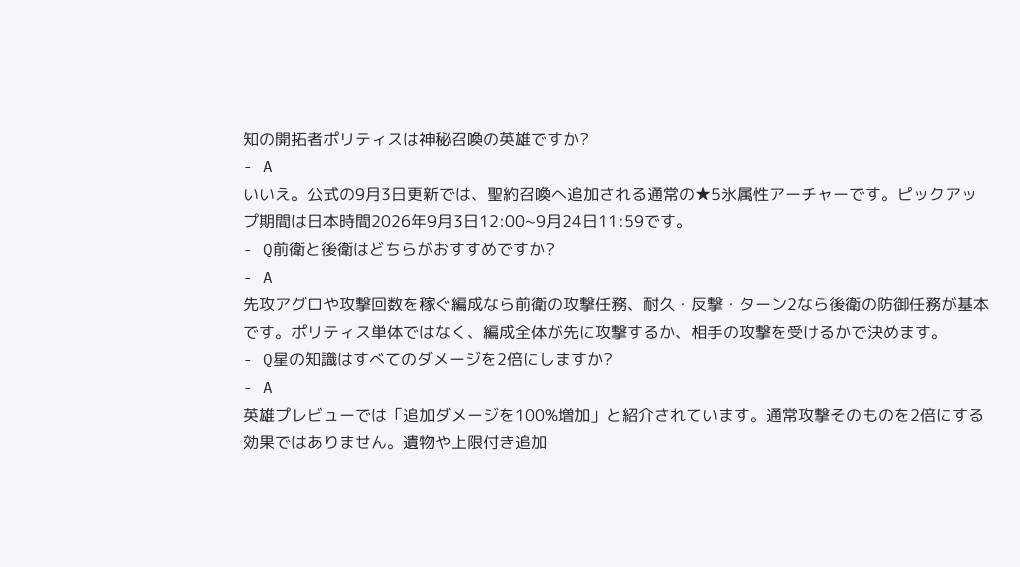知の開拓者ポリティスは神秘召喚の英雄ですか?
- A
いいえ。公式の9月3日更新では、聖約召喚へ追加される通常の★5氷属性アーチャーです。ピックアップ期間は日本時間2026年9月3日12:00~9月24日11:59です。
- Q前衛と後衛はどちらがおすすめですか?
- A
先攻アグロや攻撃回数を稼ぐ編成なら前衛の攻撃任務、耐久・反撃・ターン2なら後衛の防御任務が基本です。ポリティス単体ではなく、編成全体が先に攻撃するか、相手の攻撃を受けるかで決めます。
- Q星の知識はすべてのダメージを2倍にしますか?
- A
英雄プレビューでは「追加ダメージを100%増加」と紹介されています。通常攻撃そのものを2倍にする効果ではありません。遺物や上限付き追加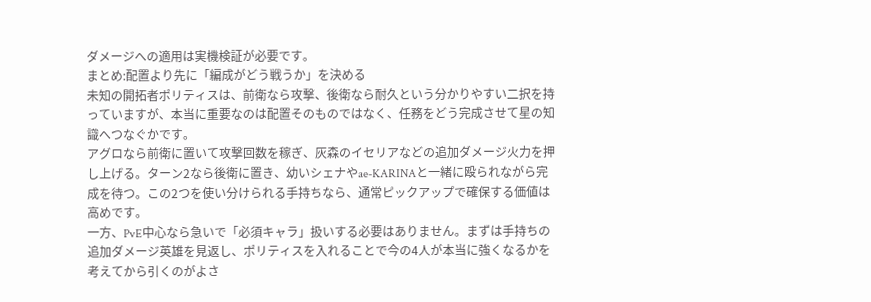ダメージへの適用は実機検証が必要です。
まとめ:配置より先に「編成がどう戦うか」を決める
未知の開拓者ポリティスは、前衛なら攻撃、後衛なら耐久という分かりやすい二択を持っていますが、本当に重要なのは配置そのものではなく、任務をどう完成させて星の知識へつなぐかです。
アグロなら前衛に置いて攻撃回数を稼ぎ、灰森のイセリアなどの追加ダメージ火力を押し上げる。ターン2なら後衛に置き、幼いシェナやae-KARINAと一緒に殴られながら完成を待つ。この2つを使い分けられる手持ちなら、通常ピックアップで確保する価値は高めです。
一方、PvE中心なら急いで「必須キャラ」扱いする必要はありません。まずは手持ちの追加ダメージ英雄を見返し、ポリティスを入れることで今の4人が本当に強くなるかを考えてから引くのがよさ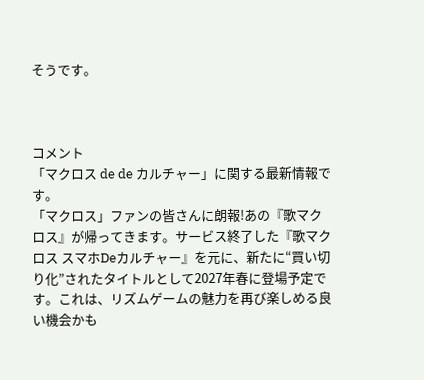そうです。



コメント
「マクロス de de カルチャー」に関する最新情報です。
「マクロス」ファンの皆さんに朗報!あの『歌マクロス』が帰ってきます。サービス終了した『歌マクロス スマホDeカルチャー』を元に、新たに“買い切り化”されたタイトルとして2027年春に登場予定です。これは、リズムゲームの魅力を再び楽しめる良い機会かも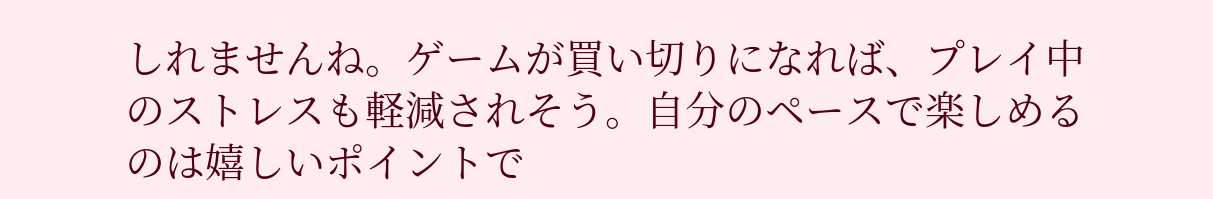しれませんね。ゲームが買い切りになれば、プレイ中のストレスも軽減されそう。自分のペースで楽しめるのは嬉しいポイントで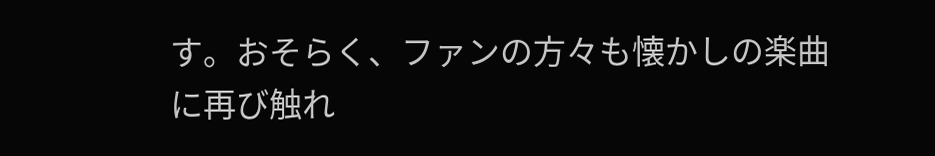す。おそらく、ファンの方々も懐かしの楽曲に再び触れ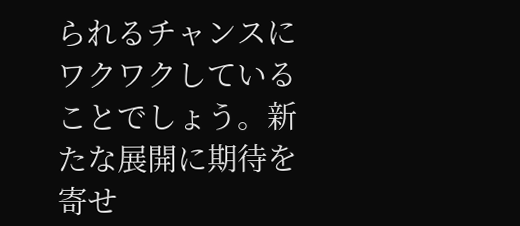られるチャンスにワクワクしていることでしょう。新たな展開に期待を寄せ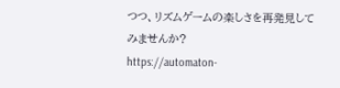つつ、リズムゲームの楽しさを再発見してみませんか?
https://automaton-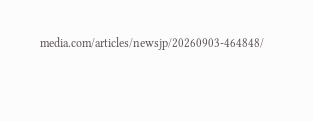media.com/articles/newsjp/20260903-464848/